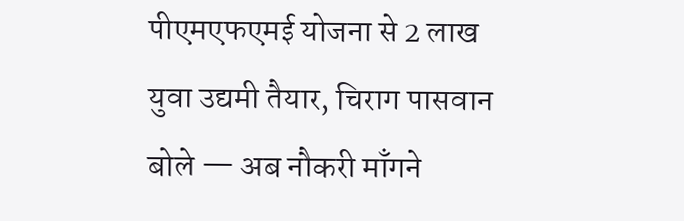पीएमएफएमई योजना से 2 लाख युवा उद्यमी तैयार, चिराग पासवान बोले — अब नौकरी माँगने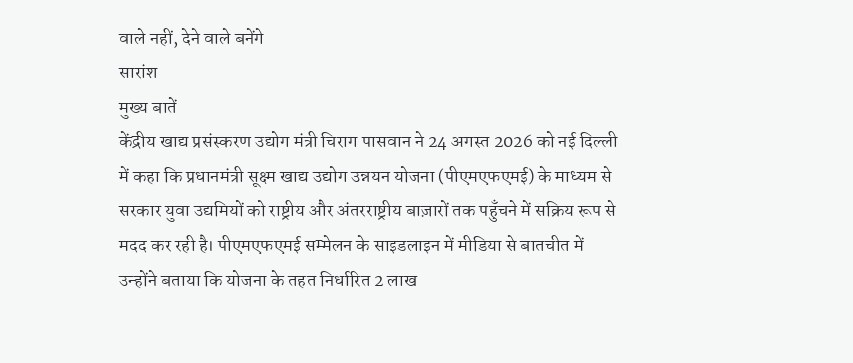वाले नहीं, देने वाले बनेंगे
सारांश
मुख्य बातें
केंद्रीय खाद्य प्रसंस्करण उद्योग मंत्री चिराग पासवान ने 24 अगस्त 2026 को नई दिल्ली में कहा कि प्रधानमंत्री सूक्ष्म खाद्य उद्योग उन्नयन योजना (पीएमएफएमई) के माध्यम से सरकार युवा उद्यमियों को राष्ट्रीय और अंतरराष्ट्रीय बाज़ारों तक पहुँचने में सक्रिय रूप से मदद कर रही है। पीएमएफएमई सम्मेलन के साइडलाइन में मीडिया से बातचीत में उन्होंने बताया कि योजना के तहत निर्धारित 2 लाख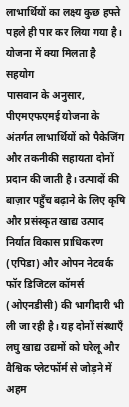लाभार्थियों का लक्ष्य कुछ हफ्ते पहले ही पार कर लिया गया है।
योजना में क्या मिलता है सहयोग
पासवान के अनुसार, पीएमएफएमई योजना के अंतर्गत लाभार्थियों को पैकेजिंग और तकनीकी सहायता दोनों प्रदान की जाती है। उत्पादों की बाज़ार पहुँच बढ़ाने के लिए कृषि और प्रसंस्कृत खाद्य उत्पाद निर्यात विकास प्राधिकरण (एपिडा) और ओपन नेटवर्क फॉर डिजिटल कॉमर्स (ओएनडीसी) की भागीदारी भी ली जा रही है। यह दोनों संस्थाएँ लघु खाद्य उद्यमों को घरेलू और वैश्विक प्लेटफॉर्म से जोड़ने में अहम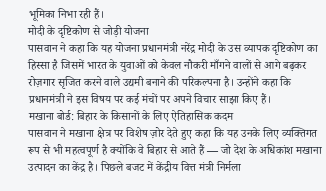भूमिका निभा रही हैं।
मोदी के दृष्टिकोण से जोड़ी योजना
पासवान ने कहा कि यह योजना प्रधानमंत्री नरेंद्र मोदी के उस व्यापक दृष्टिकोण का हिस्सा है जिसमें भारत के युवाओं को केवल नौकरी माँगने वालों से आगे बढ़कर रोज़गार सृजित करने वाले उद्यमी बनाने की परिकल्पना है। उन्होंने कहा कि प्रधानमंत्री ने इस विषय पर कई मंचों पर अपने विचार साझा किए हैं।
मखाना बोर्ड: बिहार के किसानों के लिए ऐतिहासिक कदम
पासवान ने मखाना क्षेत्र पर विशेष ज़ोर देते हुए कहा कि यह उनके लिए व्यक्तिगत रूप से भी महत्वपूर्ण है क्योंकि वे बिहार से आते हैं — जो देश के अधिकांश मखाना उत्पादन का केंद्र है। पिछले बजट में केंद्रीय वित्त मंत्री निर्मला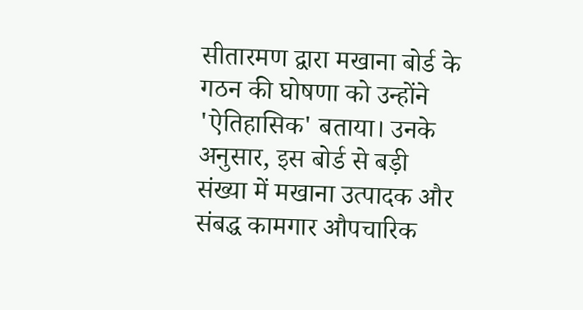सीतारमण द्वारा मखाना बोर्ड के गठन की घोषणा को उन्होंने 'ऐतिहासिक' बताया। उनके अनुसार, इस बोर्ड से बड़ी संख्या में मखाना उत्पादक और संबद्ध कामगार औपचारिक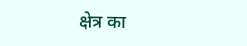क्षेत्र का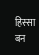हिस्सा बन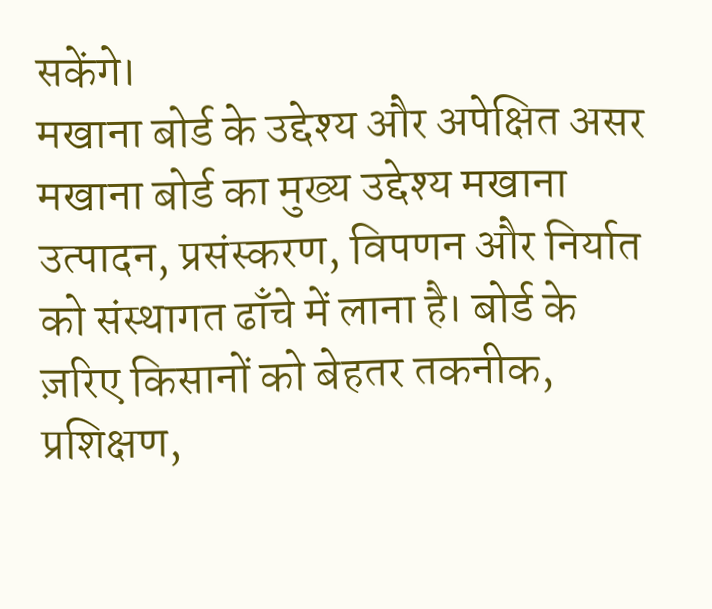सकेंगे।
मखाना बोर्ड के उद्देश्य और अपेक्षित असर
मखाना बोर्ड का मुख्य उद्देश्य मखाना उत्पादन, प्रसंस्करण, विपणन और निर्यात को संस्थागत ढाँचे में लाना है। बोर्ड के ज़रिए किसानों को बेहतर तकनीक, प्रशिक्षण,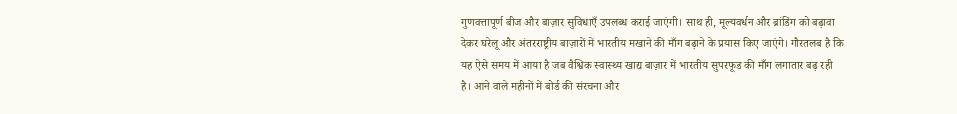गुणवत्तापूर्ण बीज और बाज़ार सुविधाएँ उपलब्ध कराई जाएंगी। साथ ही, मूल्यवर्धन और ब्रांडिंग को बढ़ावा देकर घरेलू और अंतरराष्ट्रीय बाज़ारों में भारतीय मखाने की माँग बढ़ाने के प्रयास किए जाएंगे। गौरतलब है कि यह ऐसे समय में आया है जब वैश्विक स्वास्थ्य खाद्य बाज़ार में भारतीय सुपरफूड की माँग लगातार बढ़ रही है। आने वाले महीनों में बोर्ड की संरचना और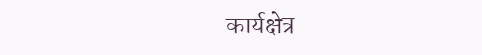कार्यक्षेत्र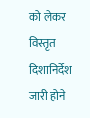को लेकर विस्तृत दिशानिर्देश जारी होने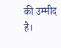की उम्मीद है।